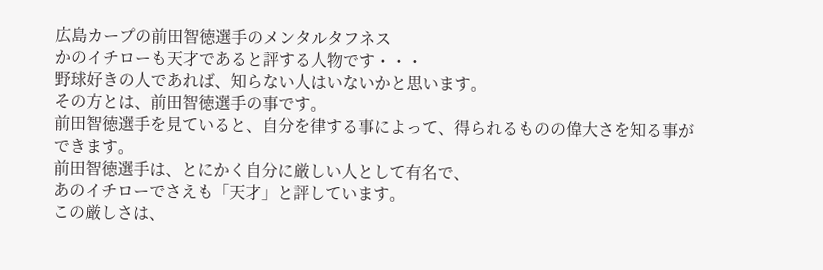広島カープの前田智徳選手のメンタルタフネス
かのイチローも天才であると評する人物です・・・
野球好きの人であれば、知らない人はいないかと思います。
その方とは、前田智徳選手の事です。
前田智徳選手を見ていると、自分を律する事によって、得られるものの偉大さを知る事ができます。
前田智徳選手は、とにかく自分に厳しい人として有名で、
あのイチローでさえも「天才」と評しています。
この厳しさは、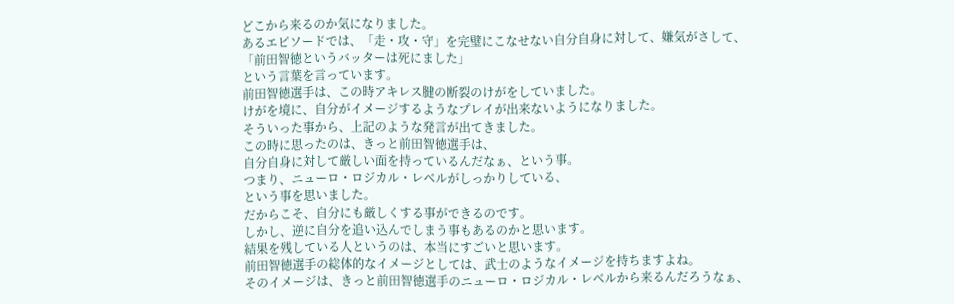どこから来るのか気になりました。
あるエピソードでは、「走・攻・守」を完璧にこなせない自分自身に対して、嫌気がさして、
「前田智徳というバッターは死にました」
という言葉を言っています。
前田智徳選手は、この時アキレス腱の断裂のけがをしていました。
けがを境に、自分がイメージするようなプレイが出来ないようになりました。
そういった事から、上記のような発言が出てきました。
この時に思ったのは、きっと前田智徳選手は、
自分自身に対して厳しい面を持っているんだなぁ、という事。
つまり、ニューロ・ロジカル・レベルがしっかりしている、
という事を思いました。
だからこそ、自分にも厳しくする事ができるのです。
しかし、逆に自分を追い込んでしまう事もあるのかと思います。
結果を残している人というのは、本当にすごいと思います。
前田智徳選手の総体的なイメージとしては、武士のようなイメージを持ちますよね。
そのイメージは、きっと前田智徳選手のニューロ・ロジカル・レベルから来るんだろうなぁ、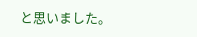と思いました。